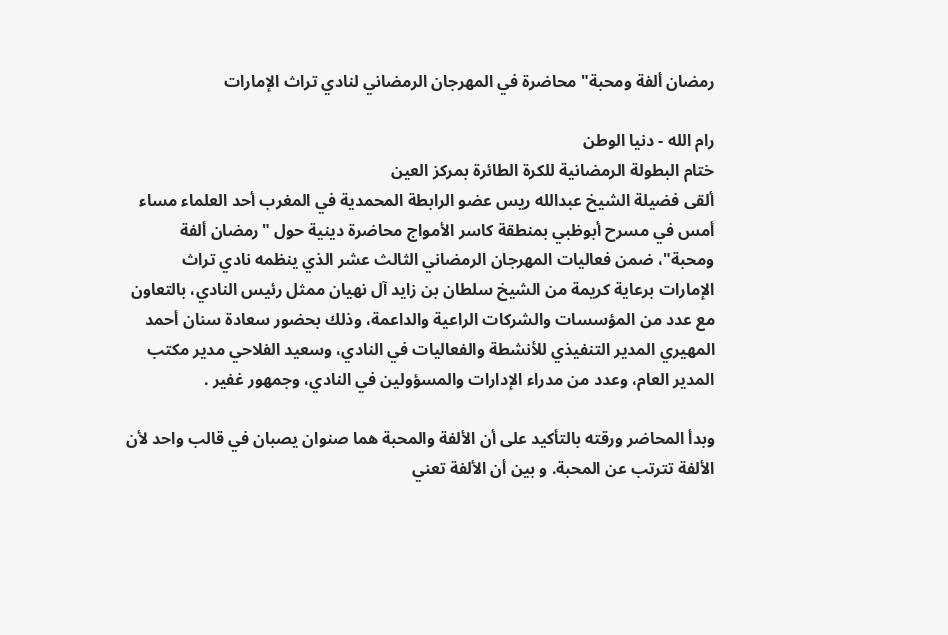رمضان ألفة ومحبة" محاضرة في المهرجان الرمضاني لنادي تراث الإمارات

رام الله - دنيا الوطن
ختام البطولة الرمضانية للكرة الطائرة بمركز العين
ألقى فضيلة الشيخ عبدالله ريس عضو الرابطة المحمدية في المغرب أحد العلماء مساء أمس في مسرح أبوظبي بمنطقة كاسر الأمواج محاضرة دينية حول "رمضان ألفة ومحبة"، ضمن فعاليات المهرجان الرمضاني الثالث عشر الذي ينظمه نادي تراث الإمارات برعاية كريمة من الشيخ سلطان بن زايد آل نهيان ممثل رئيس النادي، بالتعاون مع عدد من المؤسسات والشركات الراعية والداعمة، وذلك بحضور سعادة سنان أحمد المهيري المدير التنفيذي للأنشطة والفعاليات في النادي، وسعيد الفلاحي مدير مكتب المدير العام، وعدد من مدراء الإدارات والمسؤولين في النادي، وجمهور غفير .

وبدأ المحاضر ورقته بالتأكيد على أن الألفة والمحبة هما صنوان يصبان في قالب واحد لأن الألفة تترتب عن المحبة. و بين أن الألفة تعني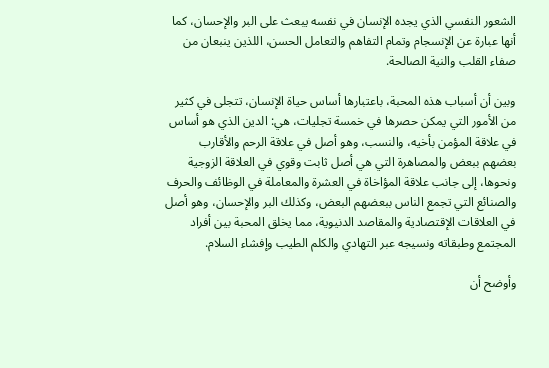الشعور النفسي الذي يجده الإنسان في نفسه يبعث على البر والإحسان، كما أنها عبارة عن الإنسجام وتمام التفاهم والتعامل الحسن، اللذين ينبعان من صفاء القلب والنية الصالحة.

وبين أن أسباب هذه المحبة، باعتبارها أساس حياة الإنسان، تتجلى في كثير من الأمور التي يمكن حصرها في خمسة تجليات، هي: الدين الذي هو أساس في علاقة المؤمن بأخيه، والنسب، وهو أصل في علاقة الرحم والأقارب بعضهم ببعض والمصاهرة التي هي أصل ثابت وقوي في العلاقة الزوجية ونحوها، إلى جانب علاقة المؤاخاة في العشرة والمعاملة في الوظائف والحرف والصنائع التي تجمع الناس ببعضهم البعض، وكذلك البر والإحسان، وهو أصل في العلاقات الإقتصادية والمقاصد الدنيوية، مما يخلق المحبة بين أفراد المجتمع وطبقاته ونسيجه عبر التهادي والكلم الطيب وإفشاء السلام.

وأوضح أن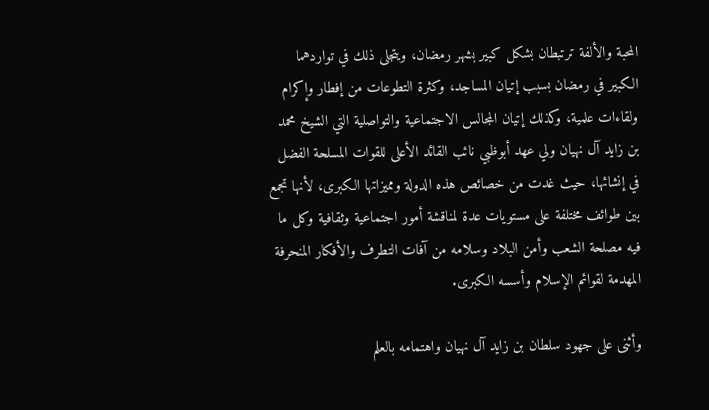المحبة والألفة ترتبطان بشكل كبير بشهر رمضان، ويتجلى ذلك في تواردهما الكبير في رمضان بسبب إتيان المساجد، وكثرة التطوعات من إفطار وإكرام ولقاءات علمية، وكذلك إتيان المجالس الاجتماعية والتواصلية التي الشيخ محمد بن زايد آل نهيان ولي عهد أبوظبي نائب القائد الأعلى للقوات المسلحة الفضل في إنشائها، حيث غدت من خصائص هذه الدولة ومميزاتها الكبرى، لأنها تجمع بين طوائف مختلفة على مستويات عدة لمناقشة أمور اجتماعية وثقافية وكل ما فيه مصلحة الشعب وأمن البلاد وسلامه من آفات التطرف والأفكار المنحرفة المهدمة لقوائم الإسلام وأسسه الكبرى.

وأثنى على جهود سلطان بن زايد آل نهيان واهتمامه بالعلم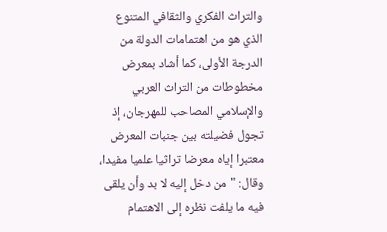والتراث الفكري والثقافي المتنوع الذي هو من اهتمامات الدولة من الدرجة الأولى، كما أشاد بمعرض مخطوطات من التراث العربي والإسلامي المصاحب للمهرجان، إذ تجول فضيلته بين جنبات المعرض معتبرا إياه معرضا تراثيا علميا مفيدا، وقال: "من دخل إليه لا بد وأن يلقى فيه ما يلفت نظره إلى الاهتمام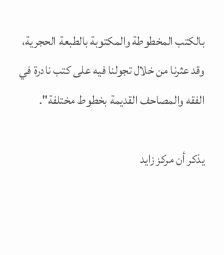بالكتب المخطوطة والمكتوبة بالطبعة الحجرية، وقد عثرنا من خلال تجولنا فيه على كتب نادرة في الفقه والمصاحف القديمة بخطوط مختلفة".

يذكر أن مركز زايد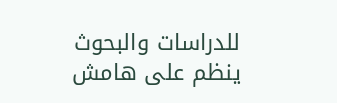للدراسات والبحوث ينظم على هامش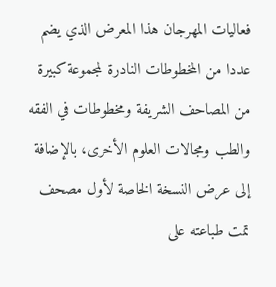فعاليات المهرجان هذا المعرض الذي يضم عددا من المخطوطات النادرة لمجموعة كبيرة من المصاحف الشريفة ومخطوطات في الفقه والطب ومجالات العلوم الأخرى، بالإضافة إلى عرض النسخة الخاصة لأول مصحف تمت طباعته على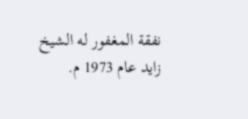نفقة المغفور له الشيخ زايد عام 1973 م.